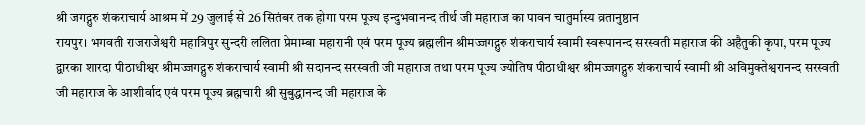श्री जगद्गुरु शंकराचार्य आश्रम में 29 जुलाई से 26 सितंबर तक होगा परम पूज्य इन्दुभवानन्द तीर्थ जी महाराज का पावन चातुर्मास्य व्रतानुष्ठान
रायपुर। भगवती राजराजेश्वरी महात्रिपुर सुन्दरी ललिता प्रेमाम्बा महारानी एवं परम पूज्य ब्रह्मलीन श्रीमज्जगद्गुरु शंकराचार्य स्वामी स्वरूपानन्द सरस्वती महाराज की अहैतुकी कृपा, परम पूज्य द्वारका शारदा पीठाधीश्वर श्रीमज्जगद्गुरु शंकराचार्य स्वामी श्री सदानन्द सरस्वती जी महाराज तथा परम पूज्य ज्योतिष पीठाधीश्वर श्रीमज्जगद्गुरु शंकराचार्य स्वामी श्री अविमुक्तेश्वरानन्द सरस्वती जी महाराज के आशीर्वाद एवं परम पूज्य ब्रह्मचारी श्री सुबुद्धानन्द जी महाराज के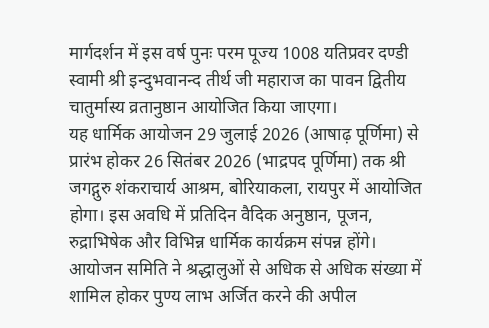मार्गदर्शन में इस वर्ष पुनः परम पूज्य 1008 यतिप्रवर दण्डी स्वामी श्री इन्दुभवानन्द तीर्थ जी महाराज का पावन द्वितीय चातुर्मास्य व्रतानुष्ठान आयोजित किया जाएगा।
यह धार्मिक आयोजन 29 जुलाई 2026 (आषाढ़ पूर्णिमा) से प्रारंभ होकर 26 सितंबर 2026 (भाद्रपद पूर्णिमा) तक श्री जगद्गुरु शंकराचार्य आश्रम, बोरियाकला, रायपुर में आयोजित होगा। इस अवधि में प्रतिदिन वैदिक अनुष्ठान, पूजन, रुद्राभिषेक और विभिन्न धार्मिक कार्यक्रम संपन्न होंगे। आयोजन समिति ने श्रद्धालुओं से अधिक से अधिक संख्या में शामिल होकर पुण्य लाभ अर्जित करने की अपील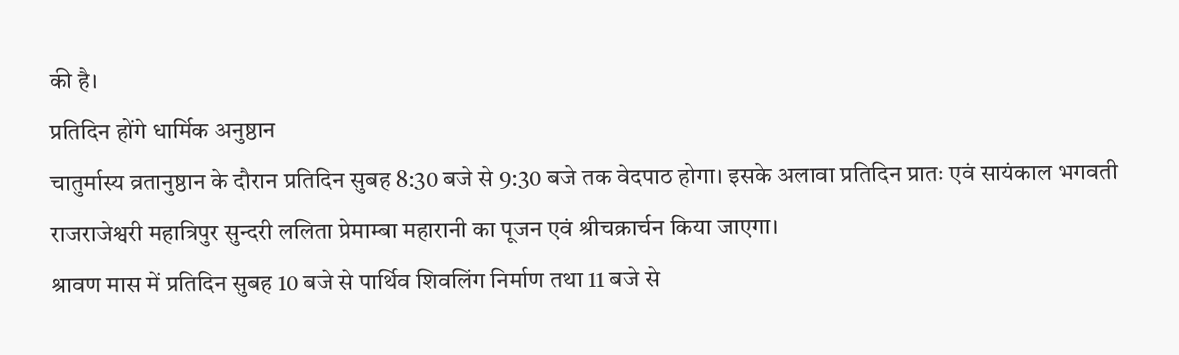की है।
प्रतिदिन होंगे धार्मिक अनुष्ठान
चातुर्मास्य व्रतानुष्ठान के दौरान प्रतिदिन सुबह 8:30 बजे से 9:30 बजे तक वेदपाठ होगा। इसके अलावा प्रतिदिन प्रातः एवं सायंकाल भगवती राजराजेश्वरी महात्रिपुर सुन्दरी ललिता प्रेमाम्बा महारानी का पूजन एवं श्रीचक्रार्चन किया जाएगा।
श्रावण मास में प्रतिदिन सुबह 10 बजे से पार्थिव शिवलिंग निर्माण तथा 11 बजे से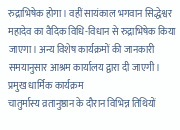रुद्राभिषेक होगा। वहीं सायंकाल भगवान सिद्धेश्वर महादेव का वैदिक विधि-विधान से रुद्राभिषेक किया जाएगा। अन्य विशेष कार्यक्रमों की जानकारी समयानुसार आश्रम कार्यालय द्वारा दी जाएगी।
प्रमुख धार्मिक कार्यक्रम
चातुर्मास्य व्रतानुष्ठान के दौरान विभिन्न तिथियों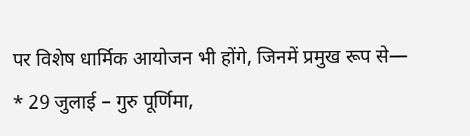पर विशेष धार्मिक आयोजन भी होंगे, जिनमें प्रमुख रूप से—
* 29 जुलाई – गुरु पूर्णिमा,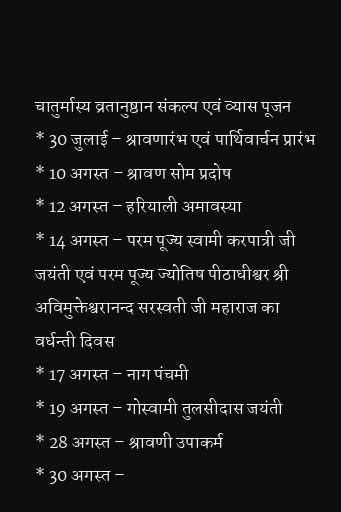चातुर्मास्य व्रतानुष्ठान संकल्प एवं व्यास पूजन
* 30 जुलाई – श्रावणारंभ एवं पार्थिवार्चन प्रारंभ
* 10 अगस्त – श्रावण सोम प्रदोष
* 12 अगस्त – हरियाली अमावस्या
* 14 अगस्त – परम पूज्य स्वामी करपात्री जी जयंती एवं परम पूज्य ज्योतिष पीठाधीश्वर श्री अविमुक्तेश्वरानन्द सरस्वती जी महाराज का वर्धन्ती दिवस
* 17 अगस्त – नाग पंचमी
* 19 अगस्त – गोस्वामी तुलसीदास जयंती
* 28 अगस्त – श्रावणी उपाकर्म
* 30 अगस्त –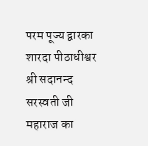परम पूज्य द्वारका शारदा पीठाधीश्वर श्री सदानन्द सरस्वती जी महाराज का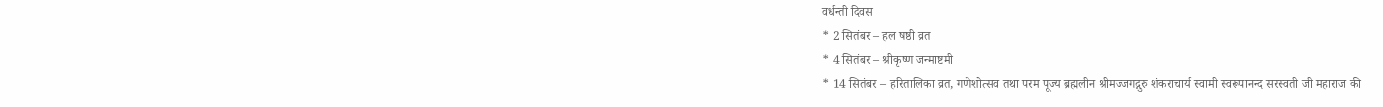वर्धन्ती दिवस
* 2 सितंबर – हल षष्ठी व्रत
* 4 सितंबर – श्रीकृष्ण जन्माष्टमी
* 14 सितंबर – हरितालिका व्रत, गणेशोत्सव तथा परम पूज्य ब्रह्मलीन श्रीमज्जगद्गुरु शंकराचार्य स्वामी स्वरूपानन्द सरस्वती जी महाराज की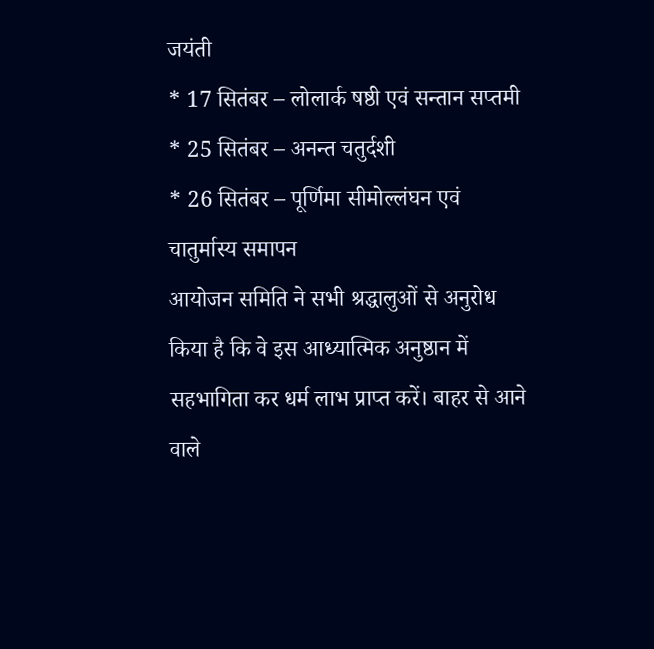जयंती
* 17 सितंबर – लोलार्क षष्ठी एवं सन्तान सप्तमी
* 25 सितंबर – अनन्त चतुर्दशी
* 26 सितंबर – पूर्णिमा सीमोल्लंघन एवं चातुर्मास्य समापन
आयोजन समिति ने सभी श्रद्धालुओं से अनुरोध किया है कि वे इस आध्यात्मिक अनुष्ठान में सहभागिता कर धर्म लाभ प्राप्त करें। बाहर से आने वाले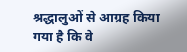श्रद्धालुओं से आग्रह किया गया है कि वे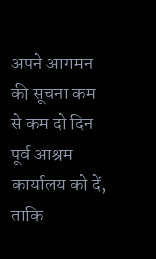अपने आगमन की सूचना कम से कम दो दिन पूर्व आश्रम कार्यालय को दें, ताकि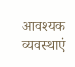आवश्यक व्यवस्थाएं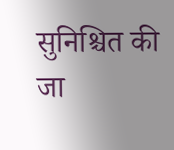सुनिश्चित की जा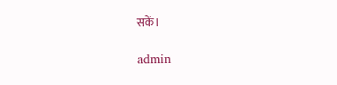सकें।

admin